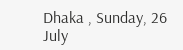Dhaka , Sunday, 26 July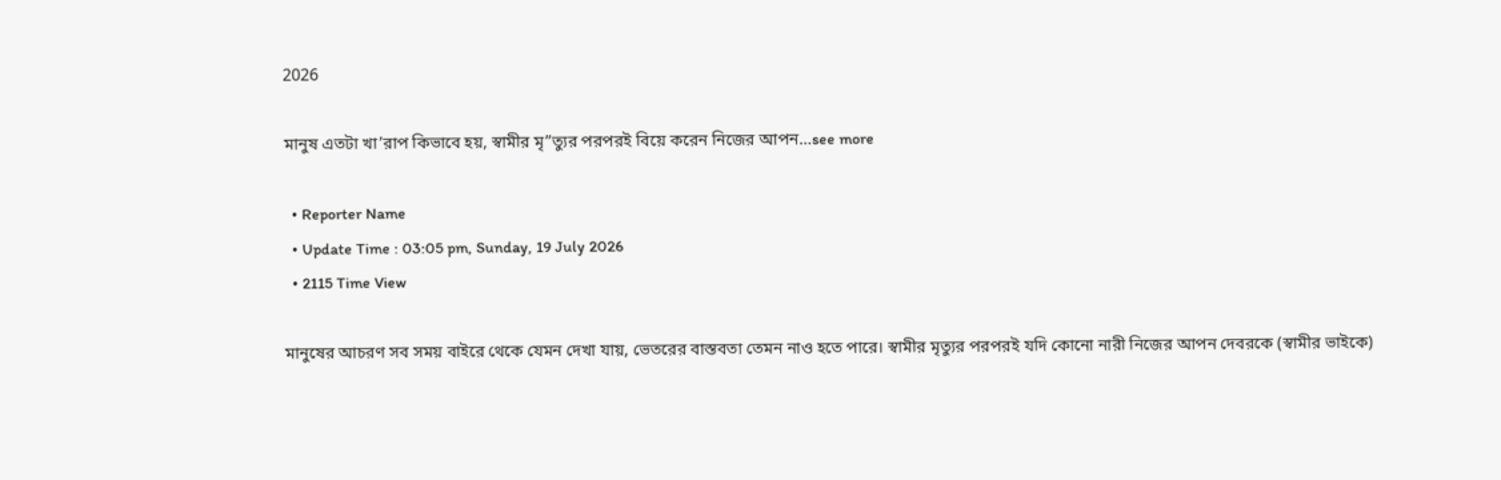2026

মানুষ এতটা খা’রাপ কিভাবে হয়, স্বামীর মৃ”ত্যুর পরপরই বিয়ে করেন নিজের আপন…see more

  • Reporter Name
  • Update Time : 03:05 pm, Sunday, 19 July 2026
  • 2115 Time View

মানুষের আচরণ সব সময় বাইরে থেকে যেমন দেখা যায়, ভেতরের বাস্তবতা তেমন নাও হতে পারে। স্বামীর মৃত্যুর পরপরই যদি কোনো নারী নিজের আপন দেবরকে (স্বামীর ভাইকে)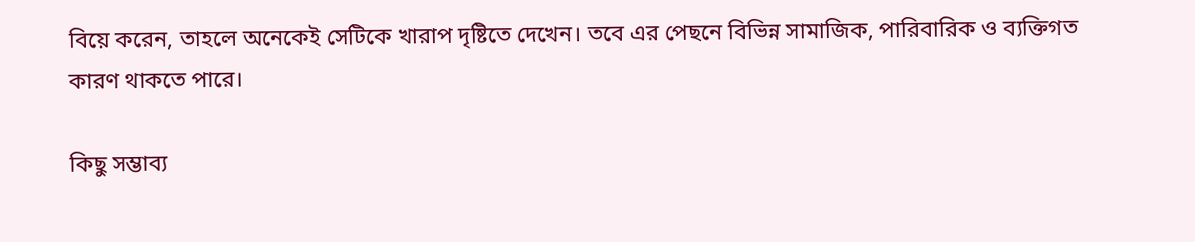বিয়ে করেন, তাহলে অনেকেই সেটিকে খারাপ দৃষ্টিতে দেখেন। তবে এর পেছনে বিভিন্ন সামাজিক, পারিবারিক ও ব্যক্তিগত কারণ থাকতে পারে।

কিছু সম্ভাব্য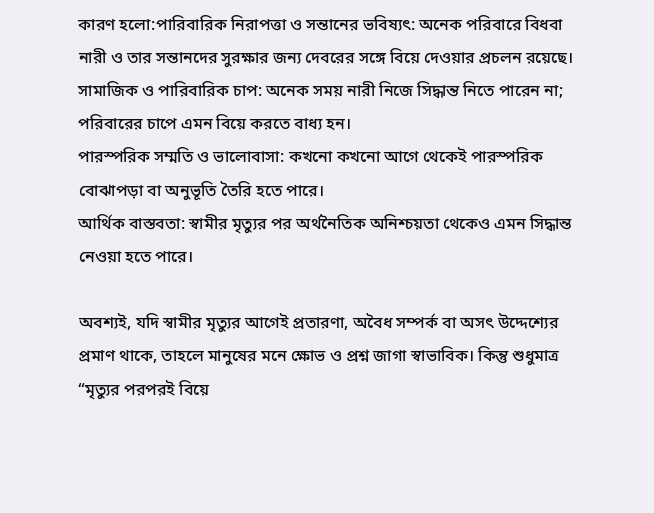কারণ হলো:পারিবারিক নিরাপত্তা ও সন্তানের ভবিষ্যৎ: অনেক পরিবারে বিধবা নারী ও তার সন্তানদের সুরক্ষার জন্য দেবরের সঙ্গে বিয়ে দেওয়ার প্রচলন রয়েছে।
সামাজিক ও পারিবারিক চাপ: অনেক সময় নারী নিজে সিদ্ধান্ত নিতে পারেন না; পরিবারের চাপে এমন বিয়ে করতে বাধ্য হন।
পারস্পরিক সম্মতি ও ভালোবাসা: কখনো কখনো আগে থেকেই পারস্পরিক বোঝাপড়া বা অনুভূতি তৈরি হতে পারে।
আর্থিক বাস্তবতা: স্বামীর মৃত্যুর পর অর্থনৈতিক অনিশ্চয়তা থেকেও এমন সিদ্ধান্ত নেওয়া হতে পারে।

অবশ্যই, যদি স্বামীর মৃত্যুর আগেই প্রতারণা, অবৈধ সম্পর্ক বা অসৎ উদ্দেশ্যের প্রমাণ থাকে, তাহলে মানুষের মনে ক্ষোভ ও প্রশ্ন জাগা স্বাভাবিক। কিন্তু শুধুমাত্র “মৃত্যুর পরপরই বিয়ে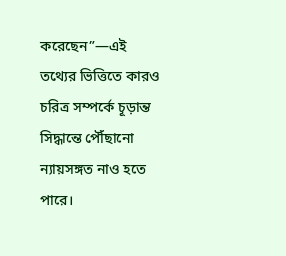করেছেন”—এই তথ্যের ভিত্তিতে কারও চরিত্র সম্পর্কে চূড়ান্ত সিদ্ধান্তে পৌঁছানো ন্যায়সঙ্গত নাও হতে পারে।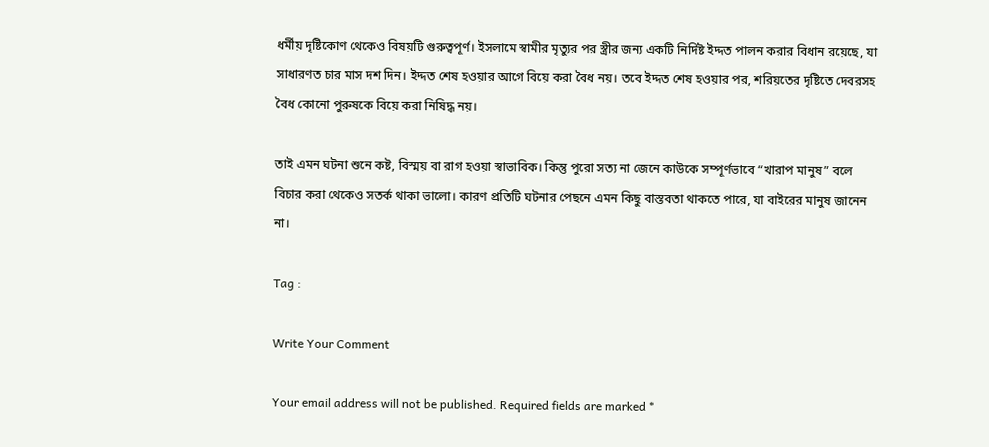ধর্মীয় দৃষ্টিকোণ থেকেও বিষয়টি গুরুত্বপূর্ণ। ইসলামে স্বামীর মৃত্যুর পর স্ত্রীর জন্য একটি নির্দিষ্ট ইদ্দত পালন করার বিধান রয়েছে, যা সাধারণত চার মাস দশ দিন। ইদ্দত শেষ হওয়ার আগে বিয়ে করা বৈধ নয়। তবে ইদ্দত শেষ হওয়ার পর, শরিয়তের দৃষ্টিতে দেবরসহ বৈধ কোনো পুরুষকে বিয়ে করা নিষিদ্ধ নয়।

তাই এমন ঘটনা শুনে কষ্ট, বিস্ময় বা রাগ হওয়া স্বাভাবিক। কিন্তু পুরো সত্য না জেনে কাউকে সম্পূর্ণভাবে “খারাপ মানুষ” বলে বিচার করা থেকেও সতর্ক থাকা ভালো। কারণ প্রতিটি ঘটনার পেছনে এমন কিছু বাস্তবতা থাকতে পারে, যা বাইরের মানুষ জানেন না।

Tag :

Write Your Comment

Your email address will not be published. Required fields are marked *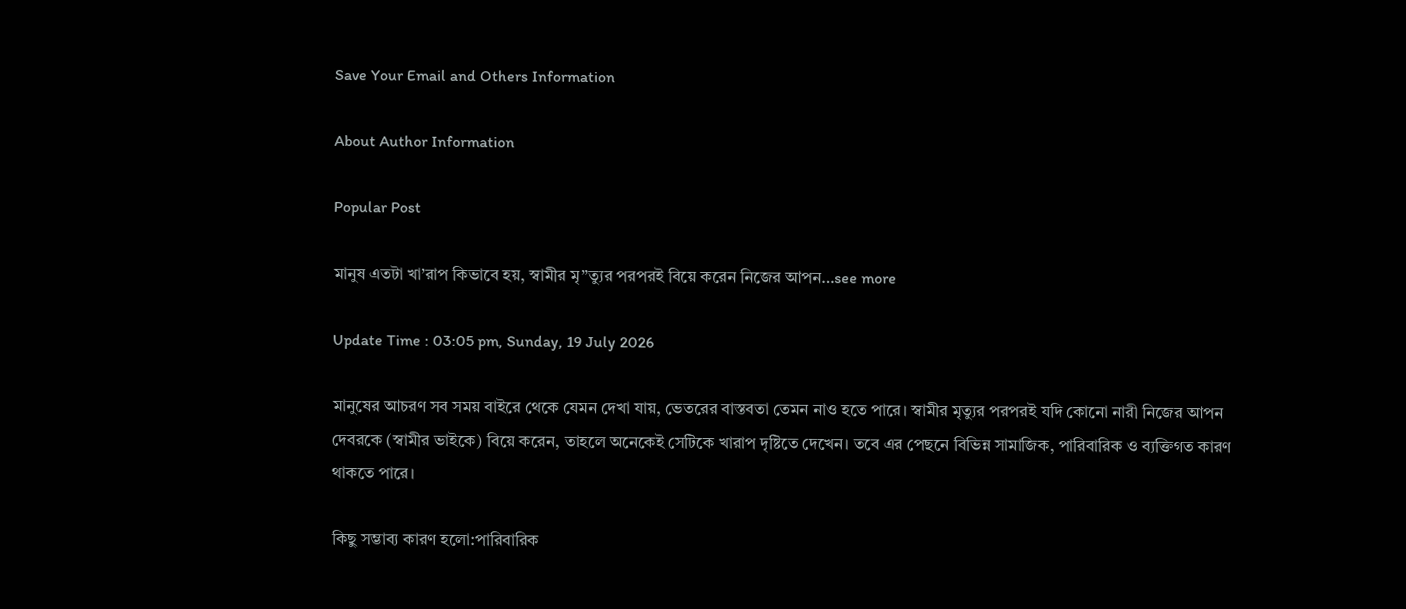Save Your Email and Others Information

About Author Information

Popular Post

মানুষ এতটা খা’রাপ কিভাবে হয়, স্বামীর মৃ”ত্যুর পরপরই বিয়ে করেন নিজের আপন…see more

Update Time : 03:05 pm, Sunday, 19 July 2026

মানুষের আচরণ সব সময় বাইরে থেকে যেমন দেখা যায়, ভেতরের বাস্তবতা তেমন নাও হতে পারে। স্বামীর মৃত্যুর পরপরই যদি কোনো নারী নিজের আপন দেবরকে (স্বামীর ভাইকে) বিয়ে করেন, তাহলে অনেকেই সেটিকে খারাপ দৃষ্টিতে দেখেন। তবে এর পেছনে বিভিন্ন সামাজিক, পারিবারিক ও ব্যক্তিগত কারণ থাকতে পারে।

কিছু সম্ভাব্য কারণ হলো:পারিবারিক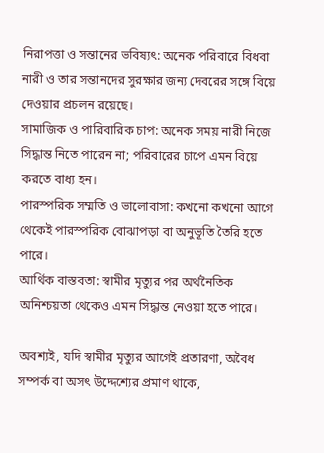নিরাপত্তা ও সন্তানের ভবিষ্যৎ: অনেক পরিবারে বিধবা নারী ও তার সন্তানদের সুরক্ষার জন্য দেবরের সঙ্গে বিয়ে দেওয়ার প্রচলন রয়েছে।
সামাজিক ও পারিবারিক চাপ: অনেক সময় নারী নিজে সিদ্ধান্ত নিতে পারেন না; পরিবারের চাপে এমন বিয়ে করতে বাধ্য হন।
পারস্পরিক সম্মতি ও ভালোবাসা: কখনো কখনো আগে থেকেই পারস্পরিক বোঝাপড়া বা অনুভূতি তৈরি হতে পারে।
আর্থিক বাস্তবতা: স্বামীর মৃত্যুর পর অর্থনৈতিক অনিশ্চয়তা থেকেও এমন সিদ্ধান্ত নেওয়া হতে পারে।

অবশ্যই, যদি স্বামীর মৃত্যুর আগেই প্রতারণা, অবৈধ সম্পর্ক বা অসৎ উদ্দেশ্যের প্রমাণ থাকে,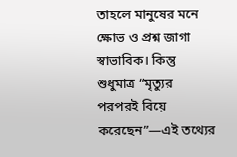তাহলে মানুষের মনে ক্ষোভ ও প্রশ্ন জাগা স্বাভাবিক। কিন্তু শুধুমাত্র “মৃত্যুর পরপরই বিয়ে করেছেন”—এই তথ্যের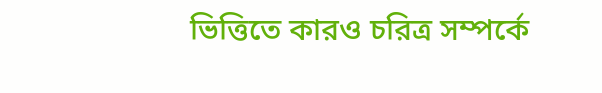ভিত্তিতে কারও চরিত্র সম্পর্কে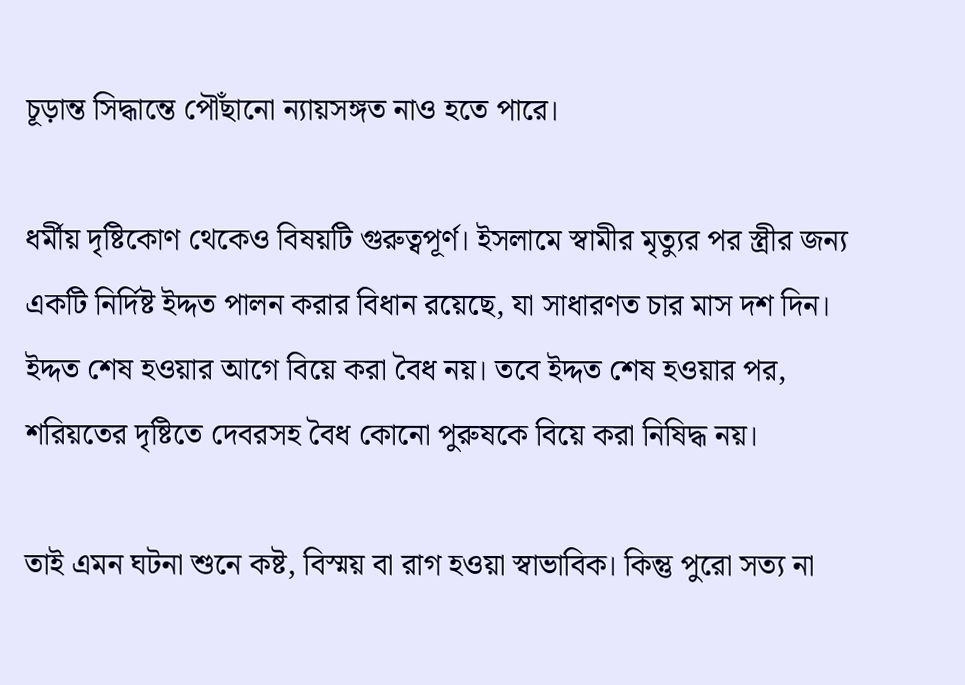চূড়ান্ত সিদ্ধান্তে পৌঁছানো ন্যায়সঙ্গত নাও হতে পারে।

ধর্মীয় দৃষ্টিকোণ থেকেও বিষয়টি গুরুত্বপূর্ণ। ইসলামে স্বামীর মৃত্যুর পর স্ত্রীর জন্য একটি নির্দিষ্ট ইদ্দত পালন করার বিধান রয়েছে, যা সাধারণত চার মাস দশ দিন। ইদ্দত শেষ হওয়ার আগে বিয়ে করা বৈধ নয়। তবে ইদ্দত শেষ হওয়ার পর, শরিয়তের দৃষ্টিতে দেবরসহ বৈধ কোনো পুরুষকে বিয়ে করা নিষিদ্ধ নয়।

তাই এমন ঘটনা শুনে কষ্ট, বিস্ময় বা রাগ হওয়া স্বাভাবিক। কিন্তু পুরো সত্য না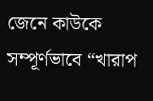জেনে কাউকে সম্পূর্ণভাবে “খারাপ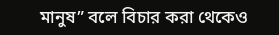মানুষ” বলে বিচার করা থেকেও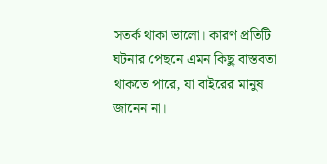সতর্ক থাকা ভালো। কারণ প্রতিটি ঘটনার পেছনে এমন কিছু বাস্তবতা থাকতে পারে, যা বাইরের মানুষ জানেন না।